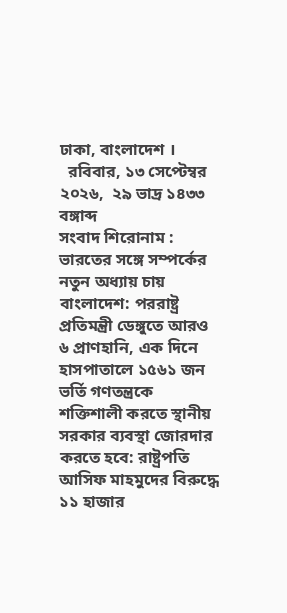ঢাকা, বাংলাদেশ ।
  রবিবার, ১৩ সেপ্টেম্বর ২০২৬,  ২৯ ভাদ্র ১৪৩৩ বঙ্গাব্দ
সংবাদ শিরোনাম :
ভারতের সঙ্গে সম্পর্কের নতুন অধ্যায় চায় বাংলাদেশ: পররাষ্ট্র প্রতিমন্ত্রী ডেঙ্গুতে আরও ৬ প্রাণহানি, এক দিনে হাসপাতালে ১৫৬১ জন ভর্তি গণতন্ত্রকে শক্তিশালী করতে স্থানীয় সরকার ব্যবস্থা জোরদার করতে হবে: রাষ্ট্রপতি আসিফ মাহমুদের বিরুদ্ধে ১১ হাজার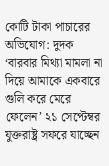কোটি টাকা পাচারের অভিযোগ: দুদক ‘বারবার মিথ্যা মামলা না দিয়ে আমাকে একবারে গুলি করে মেরে ফেলেন’ ২১ সেপ্টেম্বর যুক্তরাষ্ট্র সফরে যাচ্ছেন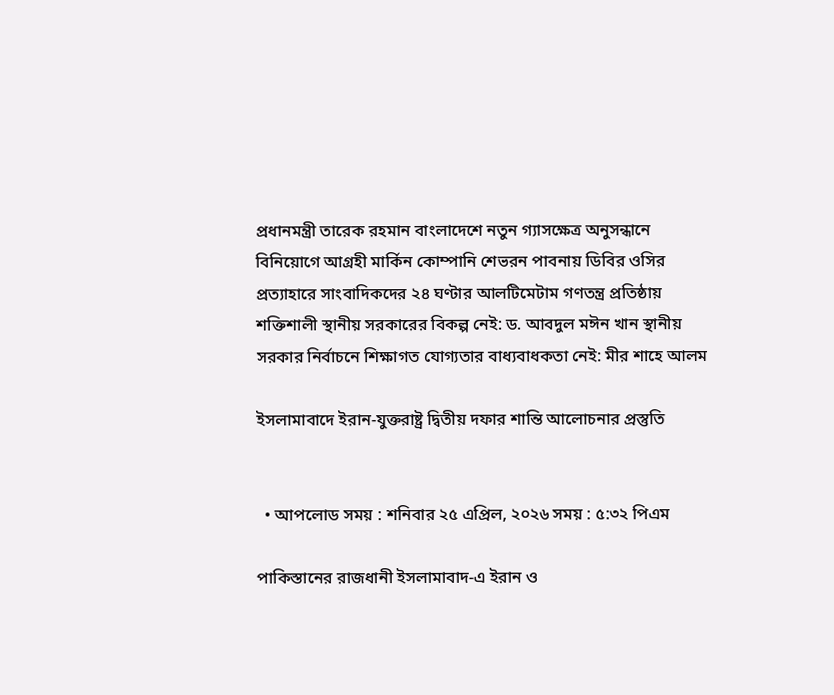প্রধানমন্ত্রী তারেক রহমান বাংলাদেশে নতুন গ্যাসক্ষেত্র অনুসন্ধানে বিনিয়োগে আগ্রহী মার্কিন কোম্পানি শেভরন পাবনায় ডিবির ওসির প্রত্যাহারে সাংবাদিকদের ২৪ ঘণ্টার আলটিমেটাম গণতন্ত্র প্রতিষ্ঠায় শক্তিশালী স্থানীয় সরকারের বিকল্প নেই: ড. আবদুল মঈন খান স্থানীয় সরকার নির্বাচনে শিক্ষাগত যোগ্যতার বাধ্যবাধকতা নেই: মীর শাহে আলম

ইসলামাবাদে ইরান-যুক্তরাষ্ট্র দ্বিতীয় দফার শান্তি আলোচনার প্রস্তুতি


  • আপলোড সময় : শনিবার ২৫ এপ্রিল, ২০২৬ সময় : ৫:৩২ পিএম

পাকিস্তানের রাজধানী ইসলামাবাদ-এ ইরান ও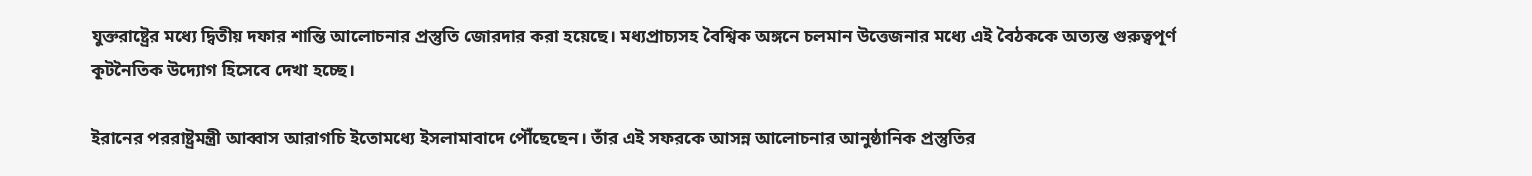যুক্তরাষ্ট্রের মধ্যে দ্বিতীয় দফার শান্তি আলোচনার প্রস্তুতি জোরদার করা হয়েছে। মধ্যপ্রাচ্যসহ বৈশ্বিক অঙ্গনে চলমান উত্তেজনার মধ্যে এই বৈঠককে অত্যন্ত গুরুত্বপূর্ণ কূটনৈতিক উদ্যোগ হিসেবে দেখা হচ্ছে।

ইরানের পররাষ্ট্রমন্ত্রী আব্বাস আরাগচি ইতোমধ্যে ইসলামাবাদে পৌঁছেছেন। তাঁর এই সফরকে আসন্ন আলোচনার আনুষ্ঠানিক প্রস্তুতির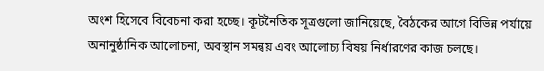অংশ হিসেবে বিবেচনা করা হচ্ছে। কূটনৈতিক সূত্রগুলো জানিয়েছে, বৈঠকের আগে বিভিন্ন পর্যায়ে অনানুষ্ঠানিক আলোচনা, অবস্থান সমন্বয় এবং আলোচ্য বিষয় নির্ধারণের কাজ চলছে।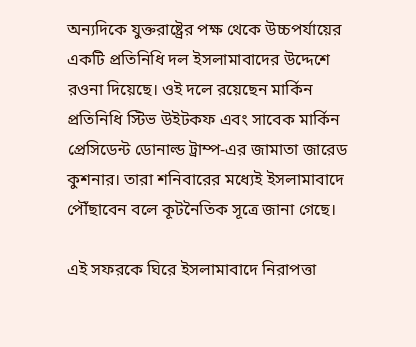অন্যদিকে যুক্তরাষ্ট্রের পক্ষ থেকে উচ্চপর্যায়ের একটি প্রতিনিধি দল ইসলামাবাদের উদ্দেশে রওনা দিয়েছে। ওই দলে রয়েছেন মার্কিন প্রতিনিধি স্টিভ উইটকফ এবং সাবেক মার্কিন প্রেসিডেন্ট ডোনাল্ড ট্রাম্প-এর জামাতা জারেড কুশনার। তারা শনিবারের মধ্যেই ইসলামাবাদে পৌঁছাবেন বলে কূটনৈতিক সূত্রে জানা গেছে।

এই সফরকে ঘিরে ইসলামাবাদে নিরাপত্তা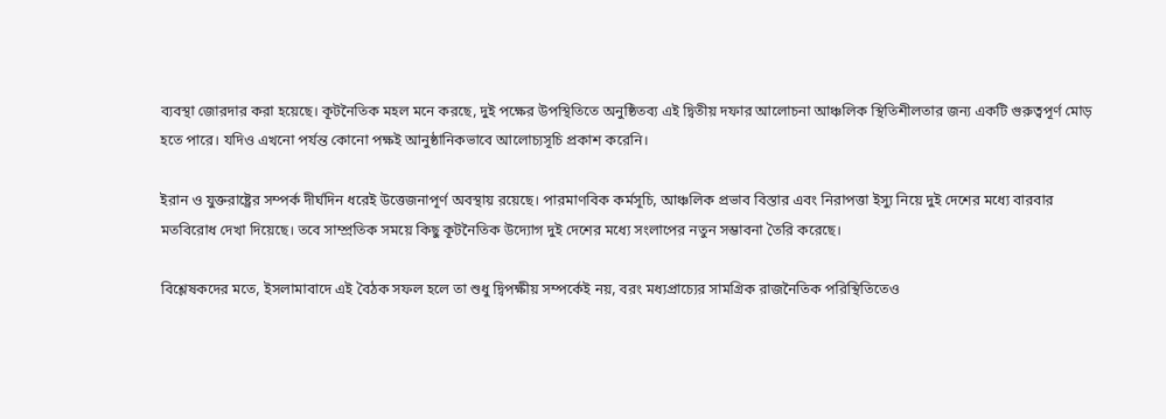ব্যবস্থা জোরদার করা হয়েছে। কূটনৈতিক মহল মনে করছে, দুই পক্ষের উপস্থিতিতে অনুষ্ঠিতব্য এই দ্বিতীয় দফার আলোচনা আঞ্চলিক স্থিতিশীলতার জন্য একটি গুরুত্বপূর্ণ মোড় হতে পারে। যদিও এখনো পর্যন্ত কোনো পক্ষই আনুষ্ঠানিকভাবে আলোচ্যসূচি প্রকাশ করেনি।

ইরান ও যুক্তরাষ্ট্রের সম্পর্ক দীর্ঘদিন ধরেই উত্তেজনাপূর্ণ অবস্থায় রয়েছে। পারমাণবিক কর্মসূচি, আঞ্চলিক প্রভাব বিস্তার এবং নিরাপত্তা ইস্যু নিয়ে দুই দেশের মধ্যে বারবার মতবিরোধ দেখা দিয়েছে। তবে সাম্প্রতিক সময়ে কিছু কূটনৈতিক উদ্যোগ দুই দেশের মধ্যে সংলাপের নতুন সম্ভাবনা তৈরি করেছে।

বিশ্লেষকদের মতে, ইসলামাবাদে এই বৈঠক সফল হলে তা শুধু দ্বিপক্ষীয় সম্পর্কেই নয়, বরং মধ্যপ্রাচ্যের সামগ্রিক রাজনৈতিক পরিস্থিতিতেও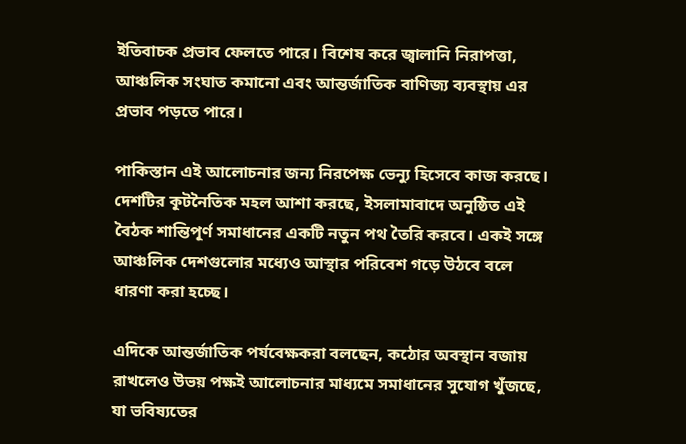ইতিবাচক প্রভাব ফেলতে পারে। বিশেষ করে জ্বালানি নিরাপত্তা, আঞ্চলিক সংঘাত কমানো এবং আন্তর্জাতিক বাণিজ্য ব্যবস্থায় এর প্রভাব পড়তে পারে।

পাকিস্তান এই আলোচনার জন্য নিরপেক্ষ ভেন্যু হিসেবে কাজ করছে। দেশটির কূটনৈতিক মহল আশা করছে, ইসলামাবাদে অনুষ্ঠিত এই বৈঠক শান্তিপূর্ণ সমাধানের একটি নতুন পথ তৈরি করবে। একই সঙ্গে আঞ্চলিক দেশগুলোর মধ্যেও আস্থার পরিবেশ গড়ে উঠবে বলে ধারণা করা হচ্ছে।

এদিকে আন্তর্জাতিক পর্যবেক্ষকরা বলছেন, কঠোর অবস্থান বজায় রাখলেও উভয় পক্ষই আলোচনার মাধ্যমে সমাধানের সুযোগ খুঁজছে, যা ভবিষ্যতের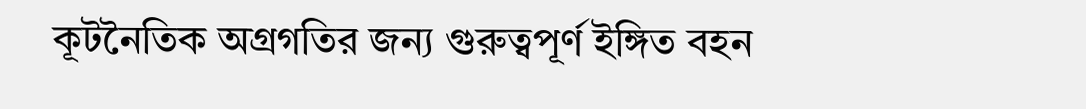কূটনৈতিক অগ্রগতির জন্য গুরুত্বপূর্ণ ইঙ্গিত বহন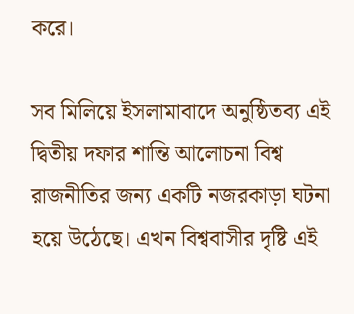করে।

সব মিলিয়ে ইসলামাবাদে অনুষ্ঠিতব্য এই দ্বিতীয় দফার শান্তি আলোচনা বিশ্ব রাজনীতির জন্য একটি নজরকাড়া ঘটনা হয়ে উঠেছে। এখন বিশ্ববাসীর দৃষ্টি এই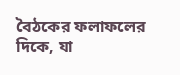বৈঠকের ফলাফলের দিকে, যা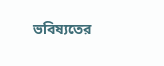ভবিষ্যতের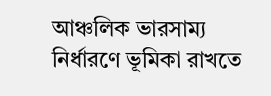আঞ্চলিক ভারসাম্য নির্ধারণে ভূমিকা রাখতে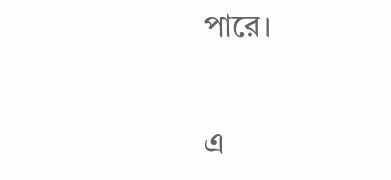পারে।


এ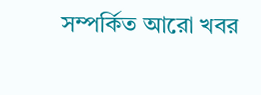সম্পর্কিত আরো খবর